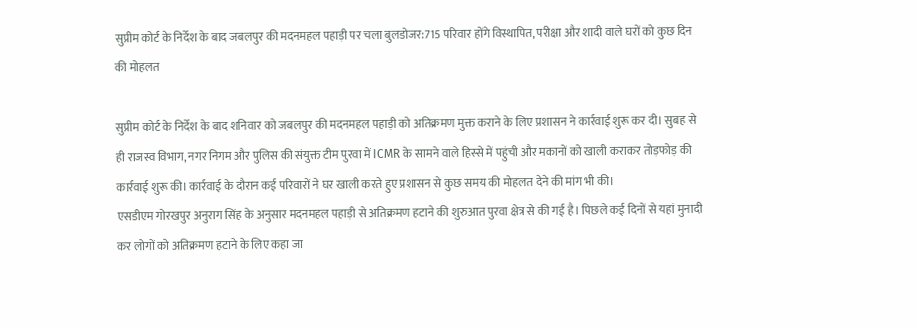सुप्रीम कोर्ट के निर्देश के बाद जबलपुर की मदनमहल पहाड़ी पर चला बुलडोजर:715 परिवार होंगे विस्थापित, परीक्षा और शादी वाले घरों को कुछ दिन की मोहलत

सुप्रीम कोर्ट के निर्देश के बाद शनिवार को जबलपुर की मदनमहल पहाड़ी को अतिक्रमण मुक्त कराने के लिए प्रशासन ने कार्रवाई शुरू कर दी। सुबह से ही राजस्व विभाग, नगर निगम और पुलिस की संयुक्त टीम पुरवा में ICMR के सामने वाले हिस्से में पहुंची और मकानों को खाली कराकर तोड़फोड़ की कार्रवाई शुरू की। कार्रवाई के दौरान कई परिवारों ने घर खाली करते हुए प्रशासन से कुछ समय की मोहलत देने की मांग भी की।
एसडीएम गोरखपुर अनुराग सिंह के अनुसार मदनमहल पहाड़ी से अतिक्रमण हटाने की शुरुआत पुरवा क्षेत्र से की गई है। पिछले कई दिनों से यहां मुनादी कर लोगों को अतिक्रमण हटाने के लिए कहा जा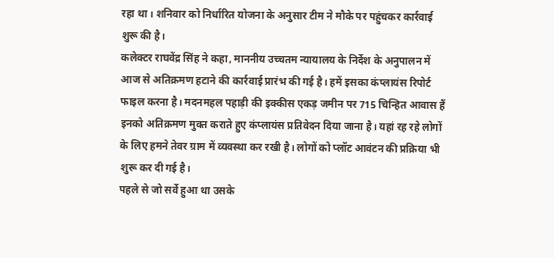रहा था। शनिवार को निर्धारित योजना के अनुसार टीम ने मौके पर पहुंचकर कार्रवाई शुरू की है।
कलेक्टर राघवेंद्र सिंह ने कहा, माननीय उच्चतम न्यायालय के निर्देश के अनुपालन में आज से अतिक्रमण हटाने की कार्रवाई प्रारंभ की गई है। हमें इसका कंप्लायंस रिपोर्ट फाइल करना है। मदनमहल पहाड़ी की इक्कीस एकड़ जमीन पर 715 चिन्हित आवास हैं इनको अतिक्रमण मुक्त कराते हुए कंप्लायंस प्रतिवेदन दिया जाना है। यहां रह रहे लोगों के लिए हमने तेवर ग्राम में व्यवस्था कर रखी है। लोगों को प्लॉट आवंटन की प्रक्रिया भी शुरू कर दी गई है।
पहले से जो सर्वे हुआ था उसके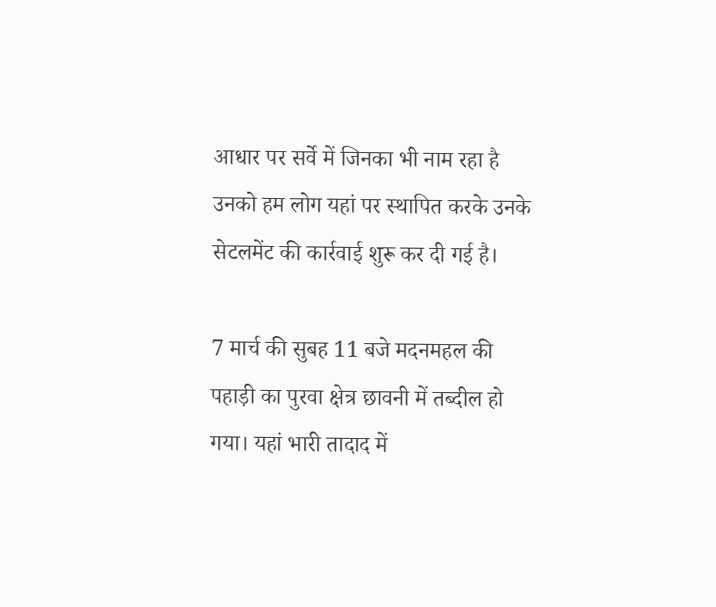आधार पर सर्वे में जिनका भी नाम रहा है उनको हम लोग यहां पर स्थापित करके उनके सेटलमेंट की कार्रवाई शुरू कर दी गई है।

7 मार्च की सुबह 11 बजे मदनमहल की पहाड़ी का पुरवा क्षेत्र छावनी में तब्दील हो गया। यहां भारी तादाद में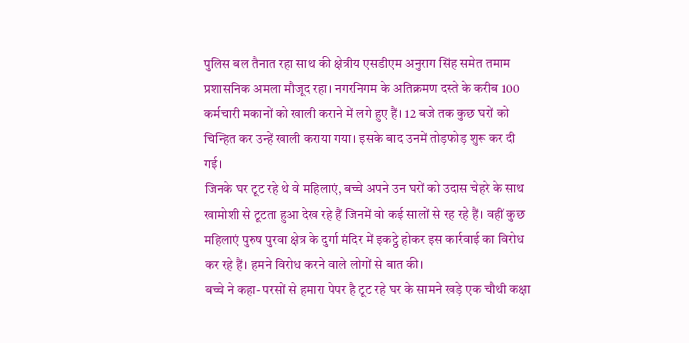पुलिस बल तैनात रहा साथ की क्षेत्रीय एसडीएम अनुराग सिंह समेत तमाम प्रशासनिक अमला मौजूद रहा। नगरनिगम के अतिक्रमण दस्ते के करीब 100 कर्मचारी मकानों को खाली कराने में लगे हुए हैं। 12 बजे तक कुछ घरों को चिन्हित कर उन्हें खाली कराया गया। इसके बाद उनमें तोड़फोड़ शुरू कर दी गई।
जिनके घर टूट रहे थे वे महिलाएं, बच्चे अपने उन घरों को उदास चेहरे के साथ खामोशी से टूटता हुआ देख रहे हैं जिनमें वो कई सालों से रह रहे हैं। वहीं कुछ महिलाएं पुरुष पुरवा क्षेत्र के दुर्गा मंदिर में इकट्ठे होकर इस कार्रवाई का विरोध कर रहे हैं। हमने विरोध करने वाले लोगों से बात की।
बच्चे ने कहा- परसों से हमारा पेपर है टूट रहे घर के सामने खड़े एक चौथी कक्षा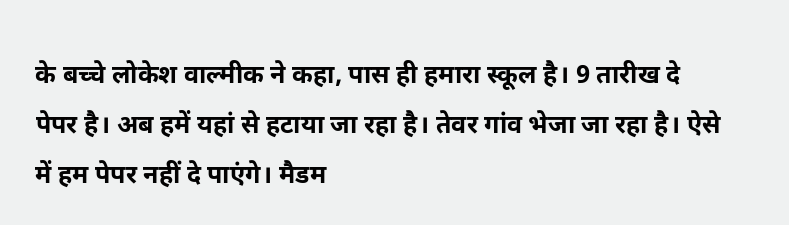के बच्चे लोकेश वाल्मीक ने कहा, पास ही हमारा स्कूल है। 9 तारीख दे पेपर है। अब हमें यहां से हटाया जा रहा है। तेवर गांव भेजा जा रहा है। ऐसे में हम पेपर नहीं दे पाएंगे। मैडम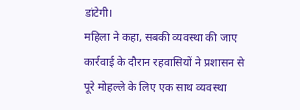डांटेगी।
महिला ने कहा, सबकी व्यवस्था की जाए कार्रवाई के दौरान रहवासियों ने प्रशासन से पूरे मोहल्ले के लिए एक साथ व्यवस्था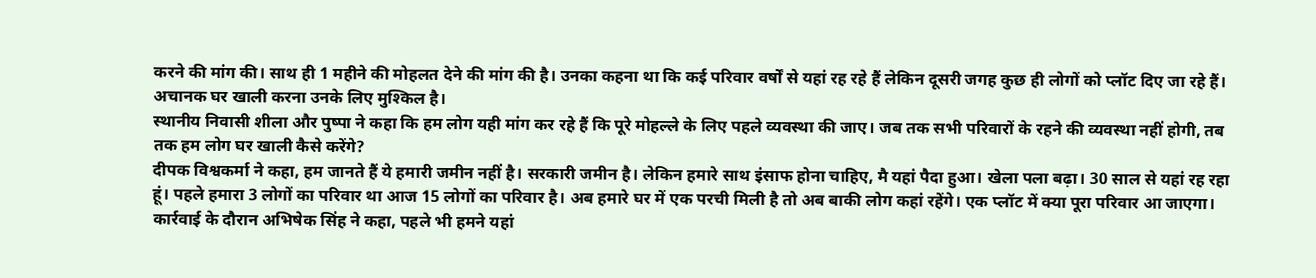करने की मांग की। साथ ही 1 महीने की मोहलत देने की मांग की है। उनका कहना था कि कई परिवार वर्षों से यहां रह रहे हैं लेकिन दूसरी जगह कुछ ही लोगों को प्लॉट दिए जा रहे हैं। अचानक घर खाली करना उनके लिए मुश्किल है।
स्थानीय निवासी शीला और पुष्पा ने कहा कि हम लोग यही मांग कर रहे हैं कि पूरे मोहल्ले के लिए पहले व्यवस्था की जाए। जब तक सभी परिवारों के रहने की व्यवस्था नहीं होगी, तब तक हम लोग घर खाली कैसे करेंगे?
दीपक विश्वकर्मा ने कहा, हम जानते हैं ये हमारी जमीन नहीं है। सरकारी जमीन है। लेकिन हमारे साथ इंसाफ होना चाहिए, मै यहां पैदा हुआ। खेला पला बढ़ा। 30 साल से यहां रह रहा हूं। पहले हमारा 3 लोगों का परिवार था आज 15 लोगों का परिवार है। अब हमारे घर में एक परची मिली है तो अब बाकी लोग कहां रहेंगे। एक प्लॉट में क्या पूरा परिवार आ जाएगा।
कार्रवाई के दौरान अभिषेक सिंह ने कहा, पहले भी हमने यहां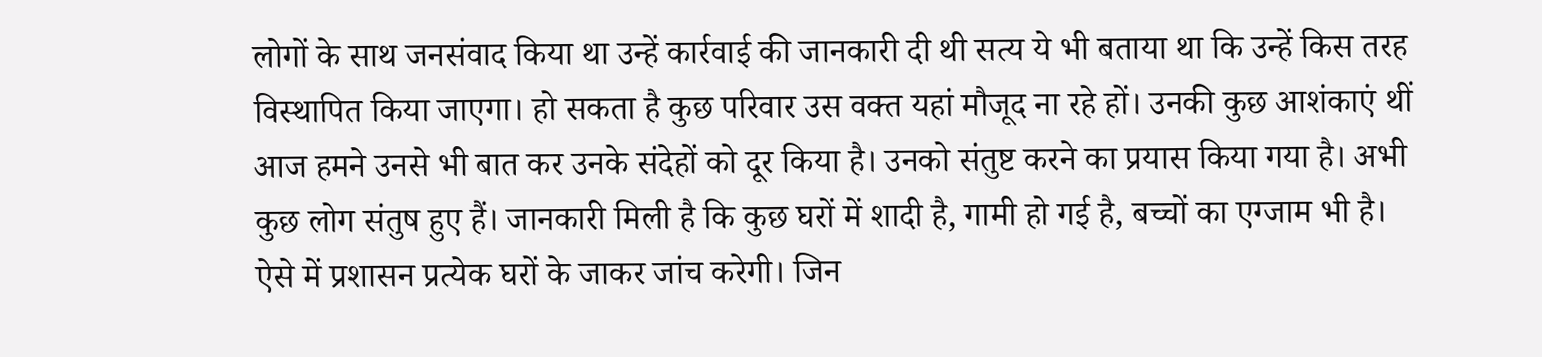लोगों के साथ जनसंवाद किया था उन्हें कार्रवाई की जानकारी दी थी सत्य ये भी बताया था कि उन्हें किस तरह विस्थापित किया जाएगा। हो सकता है कुछ परिवार उस वक्त यहां मौजूद ना रहे हों। उनकी कुछ आशंकाएं थीं आज हमने उनसे भी बात कर उनके संदेहों को दूर किया है। उनको संतुष्ट करने का प्रयास किया गया है। अभी कुछ लोग संतुष हुए हैं। जानकारी मिली है कि कुछ घरों में शादी है, गामी हो गई है, बच्चों का एग्जाम भी है। ऐसे में प्रशासन प्रत्येक घरों के जाकर जांच करेगी। जिन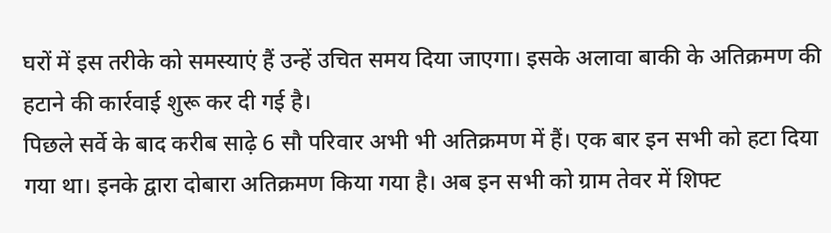घरों में इस तरीके को समस्याएं हैं उन्हें उचित समय दिया जाएगा। इसके अलावा बाकी के अतिक्रमण की हटाने की कार्रवाई शुरू कर दी गई है।
पिछले सर्वे के बाद करीब साढ़े 6 सौ परिवार अभी भी अतिक्रमण में हैं। एक बार इन सभी को हटा दिया गया था। इनके द्वारा दोबारा अतिक्रमण किया गया है। अब इन सभी को ग्राम तेवर में शिफ्ट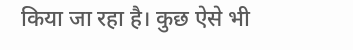किया जा रहा है। कुछ ऐसे भी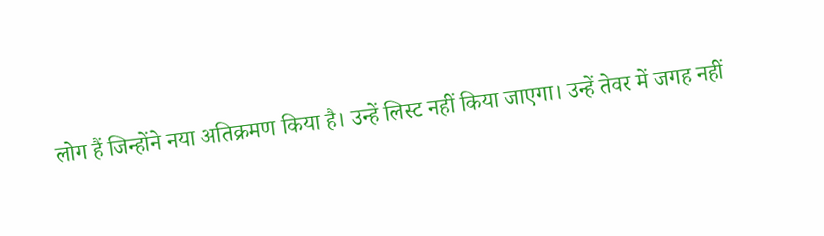लोग हैं जिन्होंने नया अतिक्रमण किया है। उन्हें लिस्ट नहीं किया जाएगा। उन्हें तेवर में जगह नहीं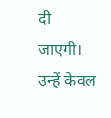दी जाएगी। उन्हें केवल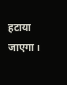हटाया जाएगा।